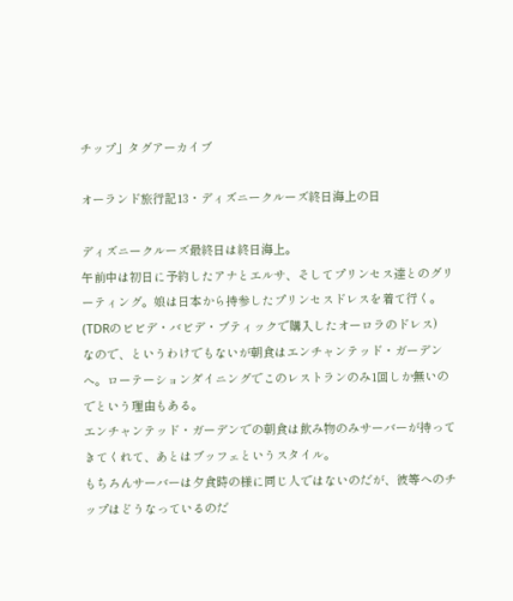チップ」タグアーカイブ

オーランド旅行記13・ディズニークルーズ終日海上の日

ディズニークルーズ最終日は終日海上。
午前中は初日に予約したアナとエルサ、そしてプリンセス達とのグリーティング。娘は日本から持参したプリンセスドレスを着て行く。(TDRのビビデ・バビデ・ブティックで購入したオーロラのドレス)
なので、というわけでもないが朝食はエンチャンテッド・ガーデンへ。ローテーションダイニングでこのレストランのみ1回しか無いのでという理由もある。
エンチャンテッド・ガーデンでの朝食は飲み物のみサーバーが持ってきてくれて、あとはブッフェというスタイル。
もちろんサーバーは夕食時の様に同じ人ではないのだが、彼等へのチップはどうなっているのだ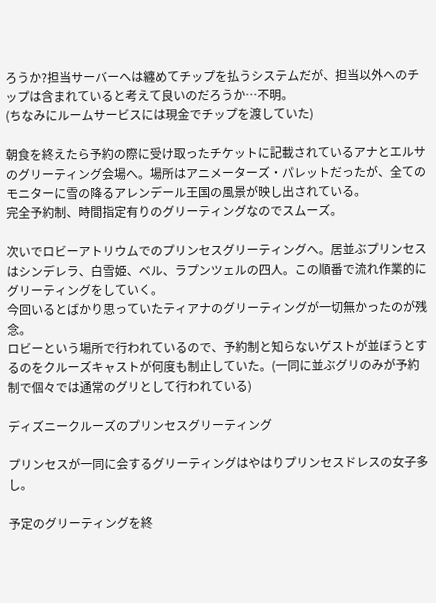ろうか?担当サーバーへは纏めてチップを払うシステムだが、担当以外へのチップは含まれていると考えて良いのだろうか…不明。
(ちなみにルームサービスには現金でチップを渡していた)

朝食を終えたら予約の際に受け取ったチケットに記載されているアナとエルサのグリーティング会場へ。場所はアニメーターズ・パレットだったが、全てのモニターに雪の降るアレンデール王国の風景が映し出されている。
完全予約制、時間指定有りのグリーティングなのでスムーズ。

次いでロビーアトリウムでのプリンセスグリーティングへ。居並ぶプリンセスはシンデレラ、白雪姫、ベル、ラプンツェルの四人。この順番で流れ作業的にグリーティングをしていく。
今回いるとばかり思っていたティアナのグリーティングが一切無かったのが残念。
ロビーという場所で行われているので、予約制と知らないゲストが並ぼうとするのをクルーズキャストが何度も制止していた。(一同に並ぶグリのみが予約制で個々では通常のグリとして行われている)

ディズニークルーズのプリンセスグリーティング

プリンセスが一同に会するグリーティングはやはりプリンセスドレスの女子多し。

予定のグリーティングを終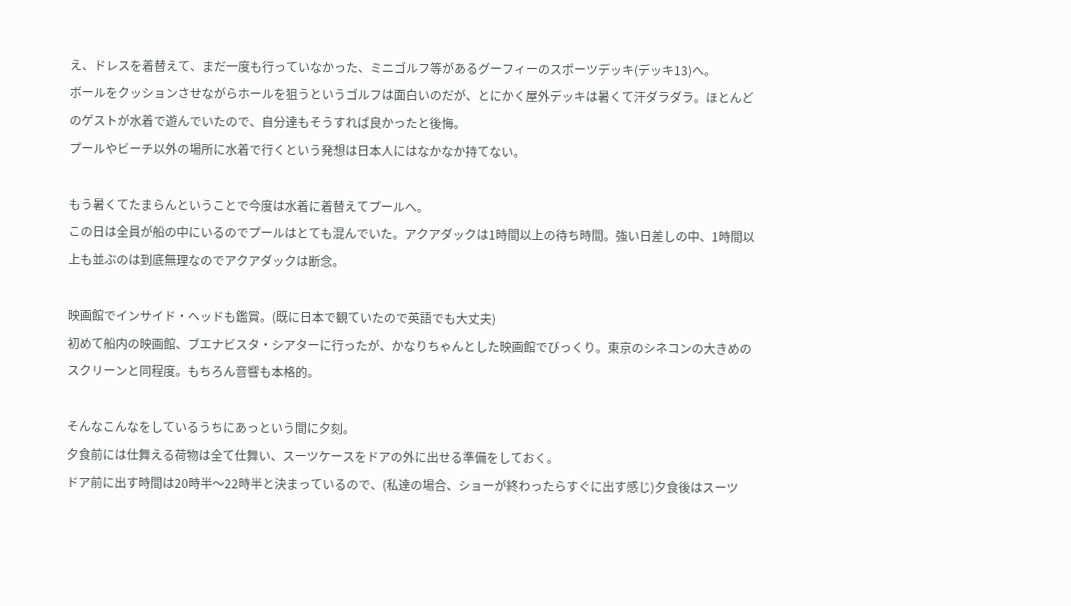え、ドレスを着替えて、まだ一度も行っていなかった、ミニゴルフ等があるグーフィーのスポーツデッキ(デッキ13)へ。
ボールをクッションさせながらホールを狙うというゴルフは面白いのだが、とにかく屋外デッキは暑くて汗ダラダラ。ほとんどのゲストが水着で遊んでいたので、自分達もそうすれば良かったと後悔。
プールやビーチ以外の場所に水着で行くという発想は日本人にはなかなか持てない。

もう暑くてたまらんということで今度は水着に着替えてプールへ。
この日は全員が船の中にいるのでプールはとても混んでいた。アクアダックは1時間以上の待ち時間。強い日差しの中、1時間以上も並ぶのは到底無理なのでアクアダックは断念。

映画館でインサイド・ヘッドも鑑賞。(既に日本で観ていたので英語でも大丈夫)
初めて船内の映画館、ブエナビスタ・シアターに行ったが、かなりちゃんとした映画館でびっくり。東京のシネコンの大きめのスクリーンと同程度。もちろん音響も本格的。

そんなこんなをしているうちにあっという間に夕刻。
夕食前には仕舞える荷物は全て仕舞い、スーツケースをドアの外に出せる準備をしておく。
ドア前に出す時間は20時半〜22時半と決まっているので、(私達の場合、ショーが終わったらすぐに出す感じ)夕食後はスーツ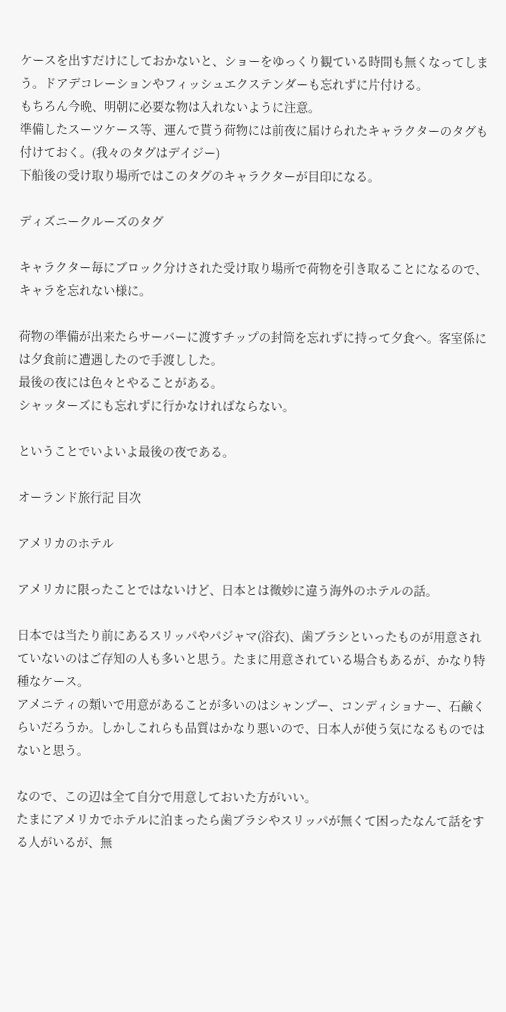ケースを出すだけにしておかないと、ショーをゆっくり観ている時間も無くなってしまう。ドアデコレーションやフィッシュエクステンダーも忘れずに片付ける。
もちろん今晩、明朝に必要な物は入れないように注意。
準備したスーツケース等、運んで貰う荷物には前夜に届けられたキャラクターのタグも付けておく。(我々のタグはデイジー)
下船後の受け取り場所ではこのタグのキャラクターが目印になる。

ディズニークルーズのタグ

キャラクター毎にブロック分けされた受け取り場所で荷物を引き取ることになるので、キャラを忘れない様に。

荷物の準備が出来たらサーバーに渡すチップの封筒を忘れずに持って夕食へ。客室係には夕食前に遭遇したので手渡しした。
最後の夜には色々とやることがある。
シャッターズにも忘れずに行かなければならない。

ということでいよいよ最後の夜である。

オーランド旅行記 目次

アメリカのホテル

アメリカに限ったことではないけど、日本とは微妙に違う海外のホテルの話。

日本では当たり前にあるスリッパやパジャマ(浴衣)、歯ブラシといったものが用意されていないのはご存知の人も多いと思う。たまに用意されている場合もあるが、かなり特種なケース。
アメニティの類いで用意があることが多いのはシャンプー、コンディショナー、石鹸くらいだろうか。しかしこれらも品質はかなり悪いので、日本人が使う気になるものではないと思う。

なので、この辺は全て自分で用意しておいた方がいい。
たまにアメリカでホテルに泊まったら歯ブラシやスリッパが無くて困ったなんて話をする人がいるが、無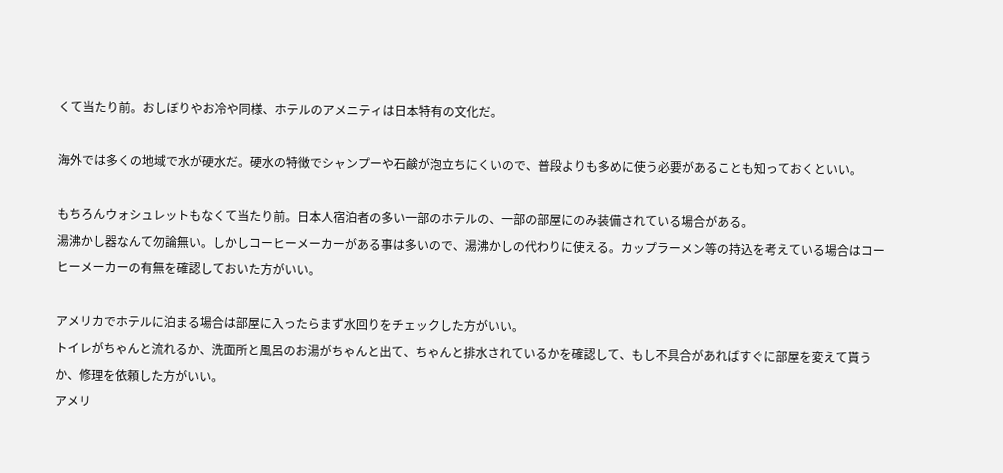くて当たり前。おしぼりやお冷や同様、ホテルのアメニティは日本特有の文化だ。

海外では多くの地域で水が硬水だ。硬水の特徴でシャンプーや石鹸が泡立ちにくいので、普段よりも多めに使う必要があることも知っておくといい。

もちろんウォシュレットもなくて当たり前。日本人宿泊者の多い一部のホテルの、一部の部屋にのみ装備されている場合がある。
湯沸かし器なんて勿論無い。しかしコーヒーメーカーがある事は多いので、湯沸かしの代わりに使える。カップラーメン等の持込を考えている場合はコーヒーメーカーの有無を確認しておいた方がいい。

アメリカでホテルに泊まる場合は部屋に入ったらまず水回りをチェックした方がいい。
トイレがちゃんと流れるか、洗面所と風呂のお湯がちゃんと出て、ちゃんと排水されているかを確認して、もし不具合があればすぐに部屋を変えて貰うか、修理を依頼した方がいい。
アメリ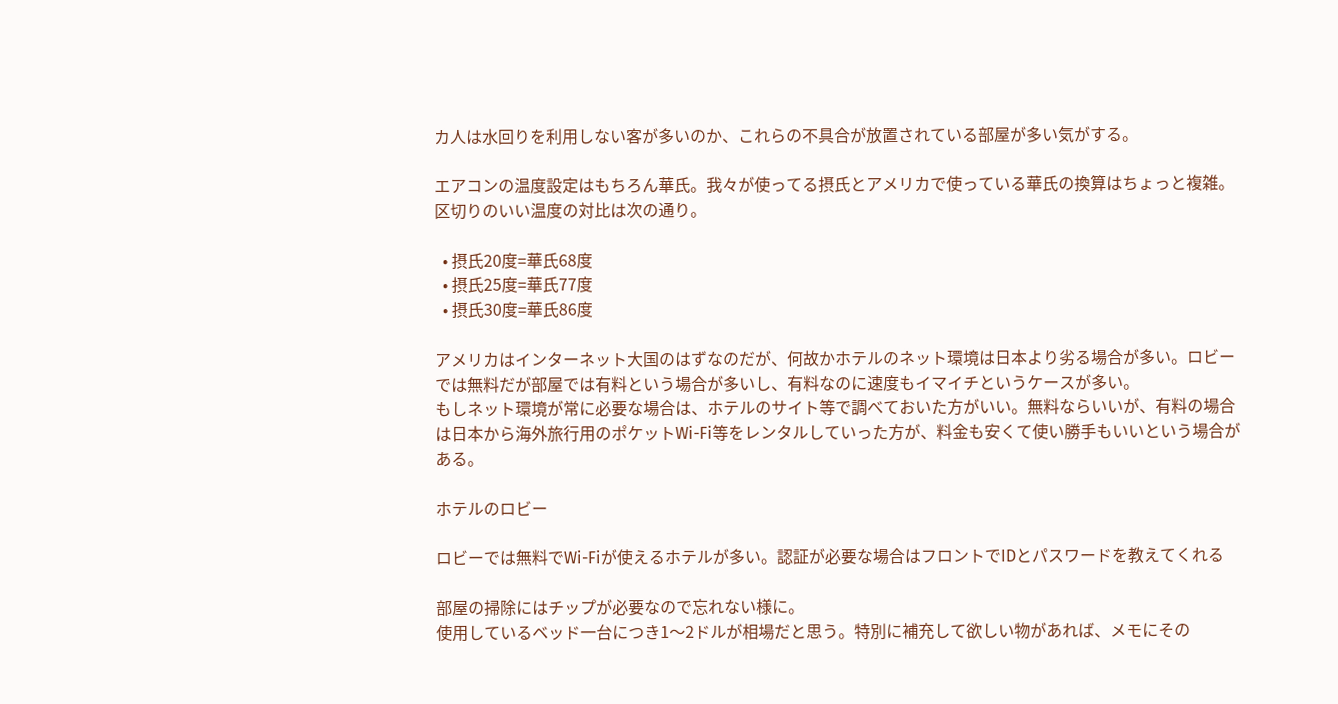カ人は水回りを利用しない客が多いのか、これらの不具合が放置されている部屋が多い気がする。

エアコンの温度設定はもちろん華氏。我々が使ってる摂氏とアメリカで使っている華氏の換算はちょっと複雑。区切りのいい温度の対比は次の通り。

  • 摂氏20度=華氏68度
  • 摂氏25度=華氏77度
  • 摂氏30度=華氏86度

アメリカはインターネット大国のはずなのだが、何故かホテルのネット環境は日本より劣る場合が多い。ロビーでは無料だが部屋では有料という場合が多いし、有料なのに速度もイマイチというケースが多い。
もしネット環境が常に必要な場合は、ホテルのサイト等で調べておいた方がいい。無料ならいいが、有料の場合は日本から海外旅行用のポケットWi-Fi等をレンタルしていった方が、料金も安くて使い勝手もいいという場合がある。

ホテルのロビー

ロビーでは無料でWi-Fiが使えるホテルが多い。認証が必要な場合はフロントでIDとパスワードを教えてくれる

部屋の掃除にはチップが必要なので忘れない様に。
使用しているベッド一台につき1〜2ドルが相場だと思う。特別に補充して欲しい物があれば、メモにその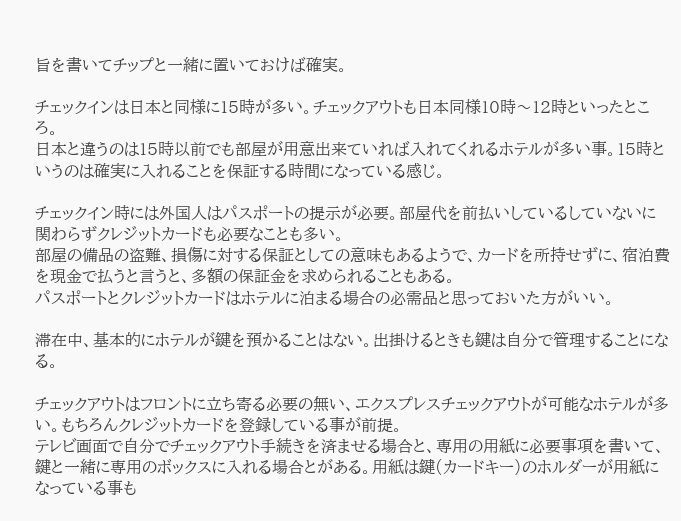旨を書いてチップと一緒に置いておけば確実。

チェックインは日本と同様に15時が多い。チェックアウトも日本同様10時〜12時といったところ。
日本と違うのは15時以前でも部屋が用意出来ていれば入れてくれるホテルが多い事。15時というのは確実に入れることを保証する時間になっている感じ。

チェックイン時には外国人はパスポートの提示が必要。部屋代を前払いしているしていないに関わらずクレジットカードも必要なことも多い。
部屋の備品の盗難、損傷に対する保証としての意味もあるようで、カードを所持せずに、宿泊費を現金で払うと言うと、多額の保証金を求められることもある。
パスポートとクレジットカードはホテルに泊まる場合の必需品と思っておいた方がいい。

滞在中、基本的にホテルが鍵を預かることはない。出掛けるときも鍵は自分で管理することになる。

チェックアウトはフロントに立ち寄る必要の無い、エクスプレスチェックアウトが可能なホテルが多い。もちろんクレジットカードを登録している事が前提。
テレビ画面で自分でチェックアウト手続きを済ませる場合と、専用の用紙に必要事項を書いて、鍵と一緒に専用のボックスに入れる場合とがある。用紙は鍵(カードキー)のホルダーが用紙になっている事も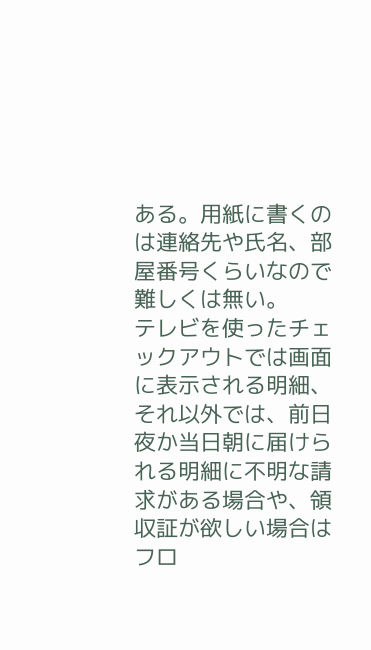ある。用紙に書くのは連絡先や氏名、部屋番号くらいなので難しくは無い。
テレビを使ったチェックアウトでは画面に表示される明細、それ以外では、前日夜か当日朝に届けられる明細に不明な請求がある場合や、領収証が欲しい場合はフロ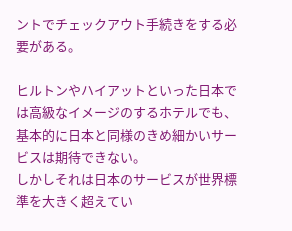ントでチェックアウト手続きをする必要がある。

ヒルトンやハイアットといった日本では高級なイメージのするホテルでも、基本的に日本と同様のきめ細かいサービスは期待できない。
しかしそれは日本のサービスが世界標準を大きく超えてい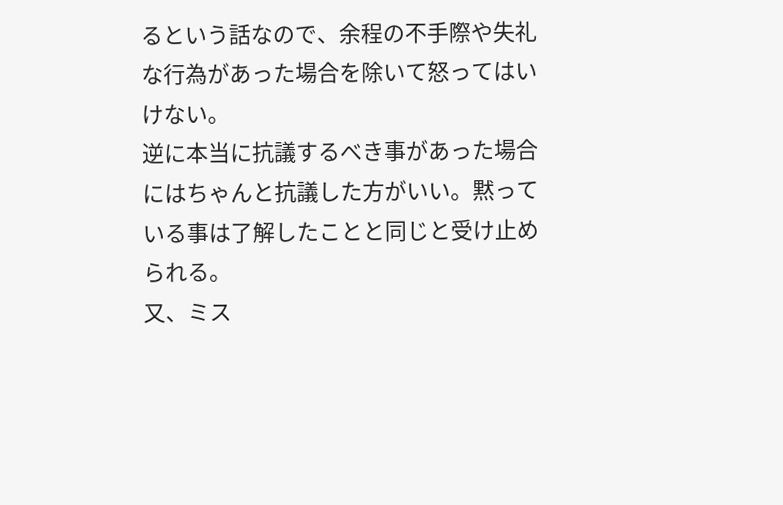るという話なので、余程の不手際や失礼な行為があった場合を除いて怒ってはいけない。
逆に本当に抗議するべき事があった場合にはちゃんと抗議した方がいい。黙っている事は了解したことと同じと受け止められる。
又、ミス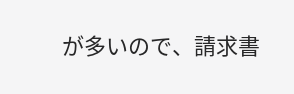が多いので、請求書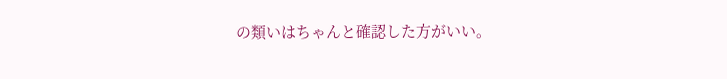の類いはちゃんと確認した方がいい。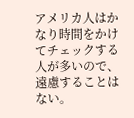アメリカ人はかなり時間をかけてチェックする人が多いので、遠慮することはない。